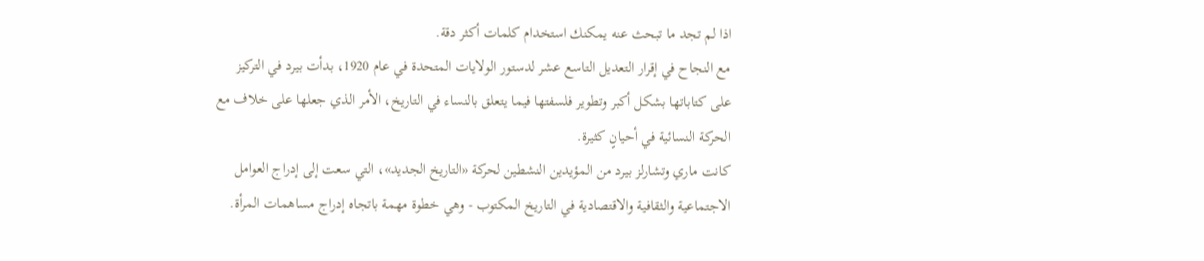اذا لم تجد ما تبحث عنه يمكنك استخدام كلمات أكثر دقة.
مع النجاح في إقرار التعديل التاسع عشر لدستور الولايات المتحدة في عام 1920، بدأت بيرد في التركيز على كتاباتها بشكل أكبر وتطوير فلسفتها فيما يتعلق بالنساء في التاريخ، الأمر الذي جعلها على خلاف مع الحركة النسائية في أحيانٍ كثيرة.
كانت ماري وتشارلز بيرد من المؤيدين النشطين لحركة «التاريخ الجديد»، التي سعت إلى إدراج العوامل الاجتماعية والثقافية والاقتصادية في التاريخ المكتوب - وهي خطوة مهمة باتجاه إدراج مساهمات المرأة.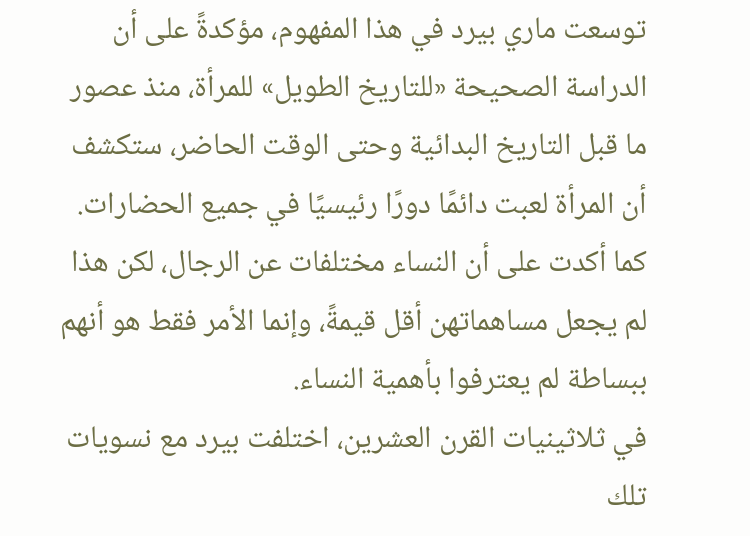توسعت ماري بيرد في هذا المفهوم، مؤكدةً على أن الدراسة الصحيحة «للتاريخ الطويل» للمرأة، منذ عصور ما قبل التاريخ البدائية وحتى الوقت الحاضر، ستكشف أن المرأة لعبت دائمًا دورًا رئيسيًا في جميع الحضارات. كما أكدت على أن النساء مختلفات عن الرجال، لكن هذا لم يجعل مساهماتهن أقل قيمةً، وإنما الأمر فقط هو أنهم ببساطة لم يعترفوا بأهمية النساء.
في ثلاثينيات القرن العشرين، اختلفت بيرد مع نسويات تلك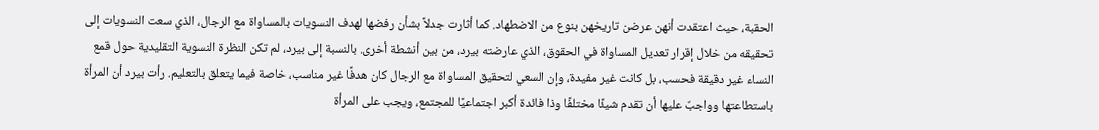الحقبة، حيث اعتقدت أنهن عرضن تاريخهن بنوع من الاضطهاد. كما أثارت جدلاً بشأن رفضها لهدف النسويات بالمساواة مع الرجال، الذي سعت النسويات إلى تحقيقه من خلال إقرار تعديل المساواة في الحقوق، الذي عارضته بيرد، من بين أنشطة أخرى. بالنسبة إلى بيرد، لم تكن النظرة النسوية التقليدية حول قمع النساء غير دقيقة فحسب، بل كانت غير مفيدة، وإن السعي لتحقيق المساواة مع الرجال كان هدفًا غير مناسب، خاصة فيما يتعلق بالتعليم. رأت بيرد أن المرأة باستطاعتها وواجبٌ عليها أن تقدم شيئًا مختلفًا وذا فائدة أكبر اجتماعيًا للمجتمع، ويجب على المرأة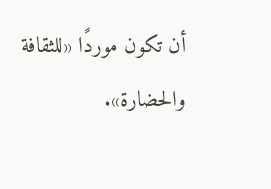أن تكون موردًا «للثقافة والحضارة».